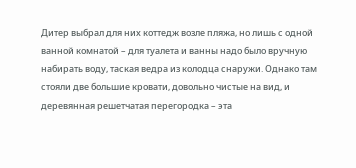Дитер выбрал для них коттедж возле пляжа, но лишь с одной ванной комнатой – для туалета и ванны надо было вручную набирать воду, таская ведра из колодца снаружи. Однако там стояли две большие кровати, довольно чистые на вид, и деревянная решетчатая перегородка – эта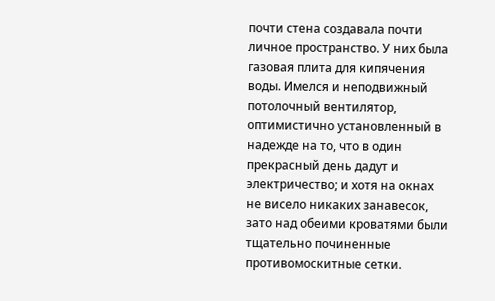почти стена создавала почти личное пространство. У них была газовая плита для кипячения воды. Имелся и неподвижный потолочный вентилятор, оптимистично установленный в надежде на то, что в один прекрасный день дадут и электричество; и хотя на окнах не висело никаких занавесок, зато над обеими кроватями были тщательно починенные противомоскитные сетки.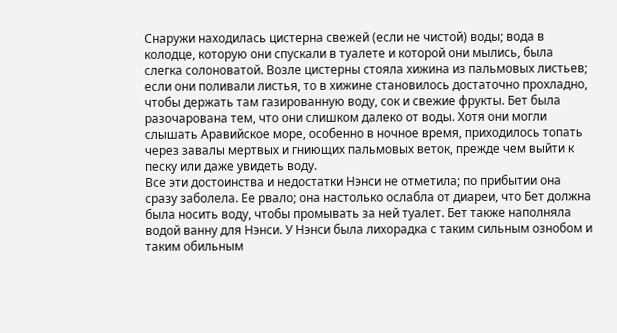Снаружи находилась цистерна свежей (если не чистой) воды; вода в колодце, которую они спускали в туалете и которой они мылись, была слегка солоноватой. Возле цистерны стояла хижина из пальмовых листьев; если они поливали листья, то в хижине становилось достаточно прохладно, чтобы держать там газированную воду, сок и свежие фрукты. Бет была разочарована тем, что они слишком далеко от воды. Хотя они могли слышать Аравийское море, особенно в ночное время, приходилось топать через завалы мертвых и гниющих пальмовых веток, прежде чем выйти к песку или даже увидеть воду.
Все эти достоинства и недостатки Нэнси не отметила; по прибытии она сразу заболела. Ее рвало; она настолько ослабла от диареи, что Бет должна была носить воду, чтобы промывать за ней туалет. Бет также наполняла водой ванну для Нэнси. У Нэнси была лихорадка с таким сильным ознобом и таким обильным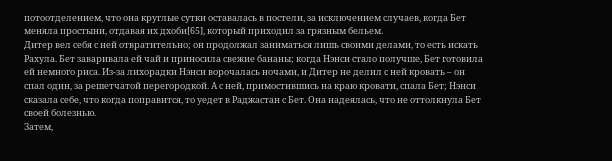потоотделением, что она круглые сутки оставалась в постели, за исключением случаев, когда Бет меняла простыни, отдавая их дхоби[65], который приходил за грязным бельем.
Дитер вел себя с ней отвратительно; он продолжал заниматься лишь своими делами, то есть искать Рахула. Бет заваривала ей чай и приносила свежие бананы; когда Нэнси стало получше, Бет готовила ей немного риса. Из-за лихорадки Нэнси ворочалась ночами, и Дитер не делил с ней кровать – он спал один, за решетчатой перегородкой. А с ней, примостившись на краю кровати, спала Бет; Нэнси сказала себе, что когда поправится, то уедет в Раджастан с Бет. Она надеялась, что не оттолкнула Бет своей болезнью.
Затем,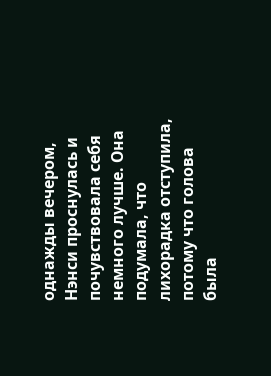однажды вечером, Нэнси проснулась и почувствовала себя немного лучше. Она подумала, что лихорадка отступила, потому что голова была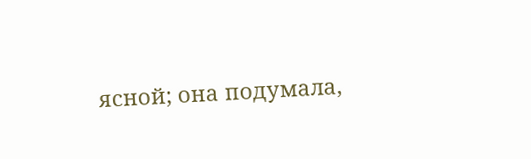ясной; она подумала,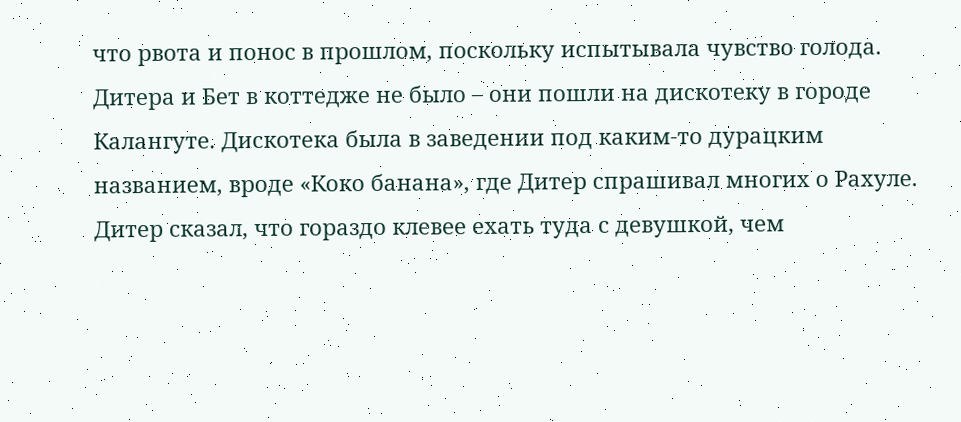что рвота и понос в прошлом, поскольку испытывала чувство голода. Дитера и Бет в коттедже не было – они пошли на дискотеку в городе Калангуте. Дискотека была в заведении под каким-то дурацким названием, вроде «Коко банана», где Дитер спрашивал многих о Рахуле. Дитер сказал, что гораздо клевее ехать туда с девушкой, чем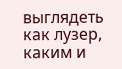выглядеть как лузер, каким и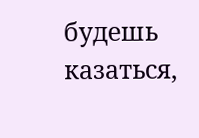будешь казаться,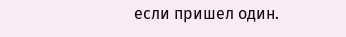если пришел один.